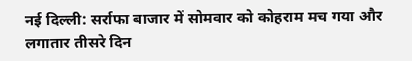नई दिल्ली: सर्राफा बाजार में सोमवार को कोहराम मच गया और लगातार तीसरे दिन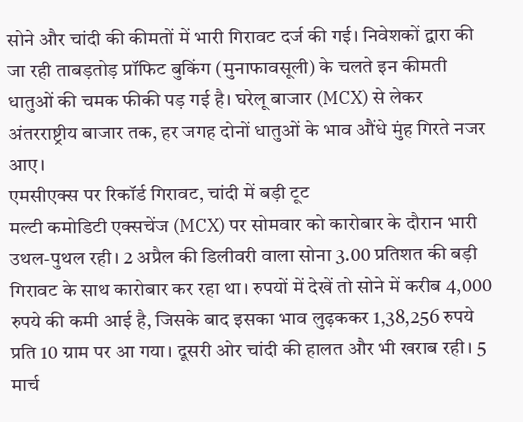सोने और चांदी की कीमतों में भारी गिरावट दर्ज की गई। निवेशकों द्वारा की जा रही ताबड़तोड़ प्रॉफिट बुकिंग (मुनाफावसूली) के चलते इन कीमती धातुओं की चमक फीकी पड़ गई है। घरेलू बाजार (MCX) से लेकर अंतरराष्ट्रीय बाजार तक, हर जगह दोनों धातुओं के भाव औंधे मुंह गिरते नजर आए।
एमसीएक्स पर रिकॉर्ड गिरावट, चांदी में बड़ी टूट
मल्टी कमोडिटी एक्सचेंज (MCX) पर सोमवार को कारोबार के दौरान भारी उथल-पुथल रही। 2 अप्रैल की डिलीवरी वाला सोना 3.00 प्रतिशत की बड़ी गिरावट के साथ कारोबार कर रहा था। रुपयों में देखें तो सोने में करीब 4,000 रुपये की कमी आई है, जिसके बाद इसका भाव लुढ़ककर 1,38,256 रुपये प्रति 10 ग्राम पर आ गया। दूसरी ओर चांदी की हालत और भी खराब रही। 5 मार्च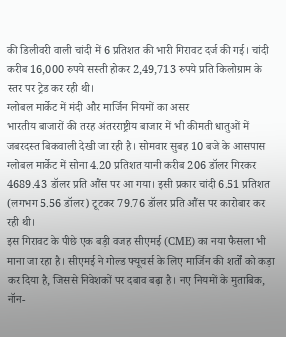की डिलीवरी वाली चांदी में 6 प्रतिशत की भारी गिरावट दर्ज की गई। चांदी करीब 16,000 रुपये सस्ती होकर 2,49,713 रुपये प्रति किलोग्राम के स्तर पर ट्रेड कर रही थी।
ग्लोबल मार्केट में मंदी और मार्जिन नियमों का असर
भारतीय बाजारों की तरह अंतरराष्ट्रीय बाजार में भी कीमती धातुओं में जबरदस्त बिकवाली देखी जा रही है। सोमवार सुबह 10 बजे के आसपास ग्लोबल मार्केट में सोना 4.20 प्रतिशत यानी करीब 206 डॉलर गिरकर 4689.43 डॉलर प्रति औंस पर आ गया। इसी प्रकार चांदी 6.51 प्रतिशत (लगभग 5.56 डॉलर) टूटकर 79.76 डॉलर प्रति औंस पर कारोबार कर रही थी।
इस गिरावट के पीछे एक बड़ी वजह सीएमई (CME) का नया फैसला भी माना जा रहा है। सीएमई ने गोल्ड फ्यूचर्स के लिए मार्जिन की शर्तों को कड़ा कर दिया है, जिससे निवेशकों पर दबाव बढ़ा है। नए नियमों के मुताबिक, नॉन-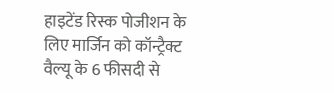हाइटेंड रिस्क पोजीशन के लिए मार्जिन को कॉन्ट्रैक्ट वैल्यू के 6 फीसदी से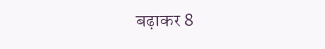बढ़ाकर 8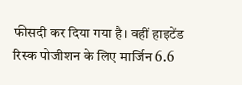फीसदी कर दिया गया है। वहीं हाइटेंड रिस्क पोजीशन के लिए मार्जिन 6.6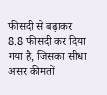फीसदी से बढ़ाकर 8.8 फीसदी कर दिया गया है, जिसका सीधा असर कीमतों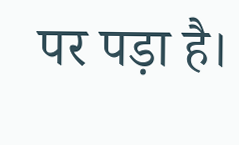पर पड़ा है।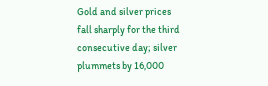Gold and silver prices fall sharply for the third consecutive day; silver plummets by 16,000